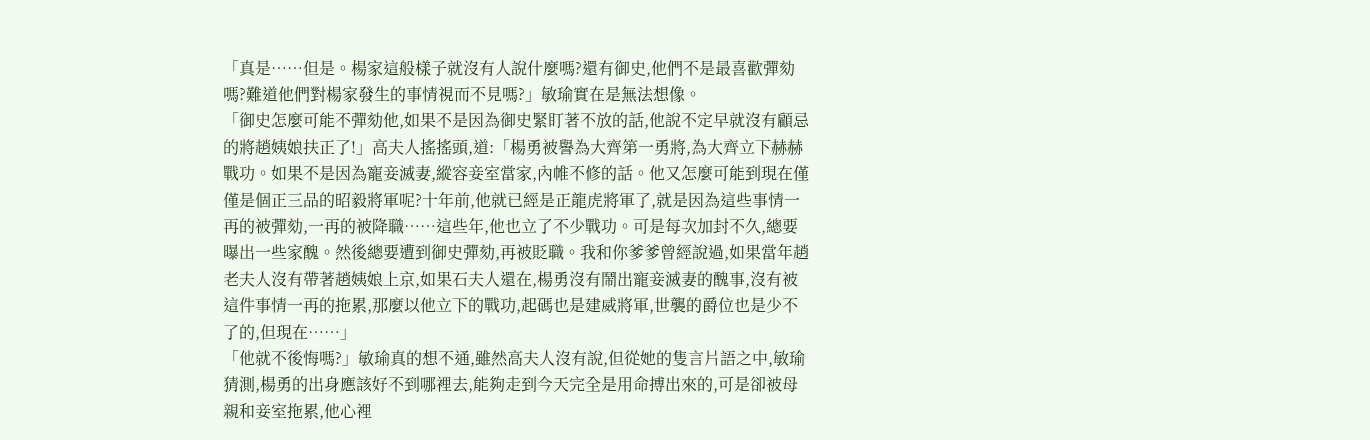「真是……但是。楊家這般樣子就沒有人說什麼嗎?還有御史,他們不是最喜歡彈劾嗎?難道他們對楊家發生的事情視而不見嗎?」敏瑜實在是無法想像。
「御史怎麼可能不彈劾他,如果不是因為御史緊盯著不放的話,他說不定早就沒有顧忌的將趙姨娘扶正了!」高夫人搖搖頭,道:「楊勇被譽為大齊第一勇將,為大齊立下赫赫戰功。如果不是因為寵妾滅妻,縱容妾室當家,內帷不修的話。他又怎麼可能到現在僅僅是個正三品的昭毅將軍呢?十年前,他就已經是正龍虎將軍了,就是因為這些事情一再的被彈劾,一再的被降職……這些年,他也立了不少戰功。可是每次加封不久,總要曝出一些家醜。然後總要遭到御史彈劾,再被貶職。我和你爹爹曾經說過,如果當年趙老夫人沒有帶著趙姨娘上京,如果石夫人還在,楊勇沒有鬧出寵妾滅妻的醜事,沒有被這件事情一再的拖累,那麼以他立下的戰功,起碼也是建威將軍,世襲的爵位也是少不了的,但現在……」
「他就不後悔嗎?」敏瑜真的想不通,雖然高夫人沒有說,但從她的隻言片語之中,敏瑜猜測,楊勇的出身應該好不到哪裡去,能夠走到今天完全是用命搏出來的,可是卻被母親和妾室拖累,他心裡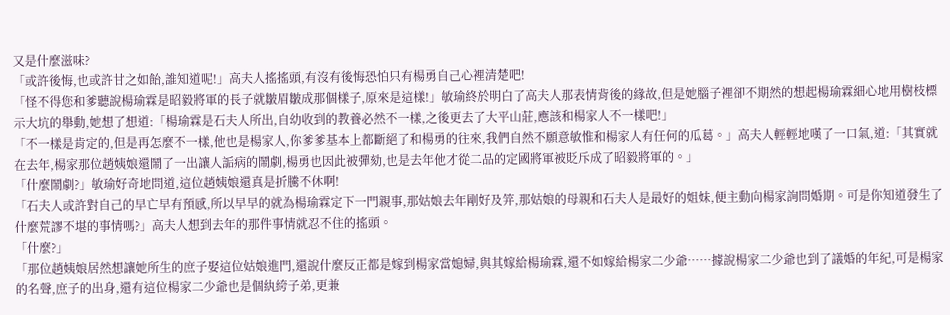又是什麼滋味?
「或許後悔,也或許甘之如飴,誰知道呢!」高夫人搖搖頭,有沒有後悔恐怕只有楊勇自己心裡清楚吧!
「怪不得您和爹聽說楊瑜霖是昭毅將軍的長子就皺眉皺成那個樣子,原來是這樣!」敏瑜終於明白了高夫人那表情背後的緣故,但是她腦子裡卻不期然的想起楊瑜霖細心地用樹枝標示大坑的舉動,她想了想道:「楊瑜霖是石夫人所出,自幼收到的教養必然不一樣,之後更去了大平山莊,應該和楊家人不一樣吧!」
「不一樣是肯定的,但是再怎麼不一樣,他也是楊家人,你爹爹基本上都斷絕了和楊勇的往來,我們自然不願意敏惟和楊家人有任何的瓜葛。」高夫人輕輕地嘆了一口氣,道:「其實就在去年,楊家那位趙姨娘還鬧了一出讓人詬病的鬧劇,楊勇也因此被彈劾,也是去年他才從二品的定國將軍被貶斥成了昭毅將軍的。」
「什麼鬧劇?」敏瑜好奇地問道,這位趙姨娘還真是折騰不休啊!
「石夫人或許對自己的早亡早有預感,所以早早的就為楊瑜霖定下一門親事,那姑娘去年剛好及笄,那姑娘的母親和石夫人是最好的姐妹,便主動向楊家詢問婚期。可是你知道發生了什麼荒謬不堪的事情嗎?」高夫人想到去年的那件事情就忍不住的搖頭。
「什麼?」
「那位趙姨娘居然想讓她所生的庶子娶這位姑娘進門,還說什麼反正都是嫁到楊家當媳婦,與其嫁給楊瑜霖,還不如嫁給楊家二少爺……據說楊家二少爺也到了議婚的年紀,可是楊家的名聲,庶子的出身,還有這位楊家二少爺也是個紈絝子弟,更兼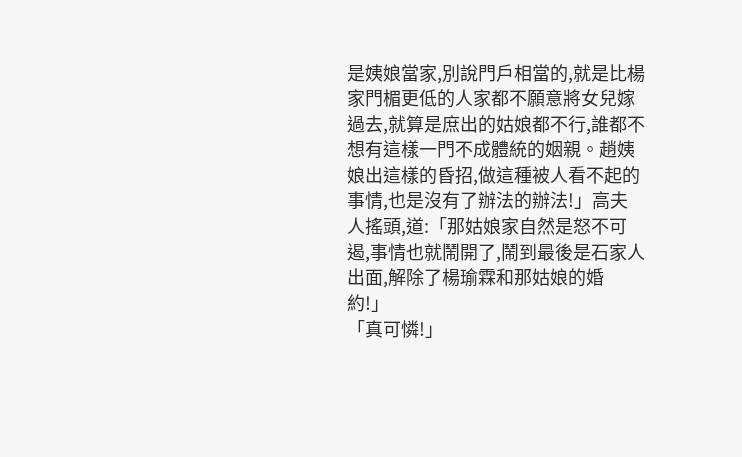是姨娘當家,別說門戶相當的,就是比楊家門楣更低的人家都不願意將女兒嫁過去,就算是庶出的姑娘都不行,誰都不想有這樣一門不成體統的姻親。趙姨娘出這樣的昏招,做這種被人看不起的事情,也是沒有了辦法的辦法!」高夫人搖頭,道:「那姑娘家自然是怒不可遏,事情也就鬧開了,鬧到最後是石家人出面,解除了楊瑜霖和那姑娘的婚約!」
「真可憐!」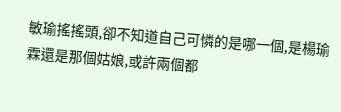敏瑜搖搖頭,卻不知道自己可憐的是哪一個,是楊瑜霖還是那個姑娘,或許兩個都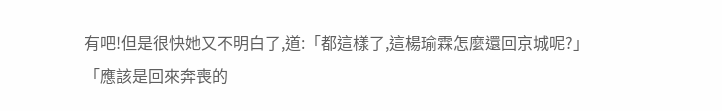有吧!但是很快她又不明白了,道:「都這樣了,這楊瑜霖怎麼還回京城呢?」
「應該是回來奔喪的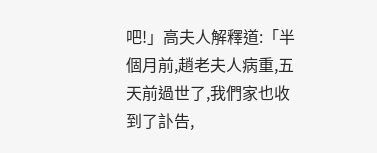吧!」高夫人解釋道:「半個月前,趙老夫人病重,五天前過世了,我們家也收到了訃告,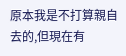原本我是不打算親自去的,但現在有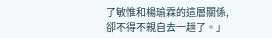了敏惟和楊瑜霖的這層關係,卻不得不親自去一趟了。」